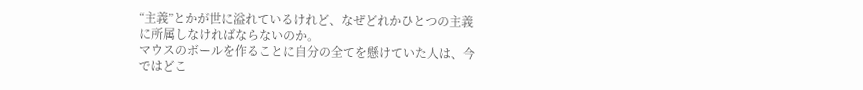“主義”とかが世に溢れているけれど、なぜどれかひとつの主義に所属しなければならないのか。
マウスのボールを作ることに自分の全てを懸けていた人は、今ではどこ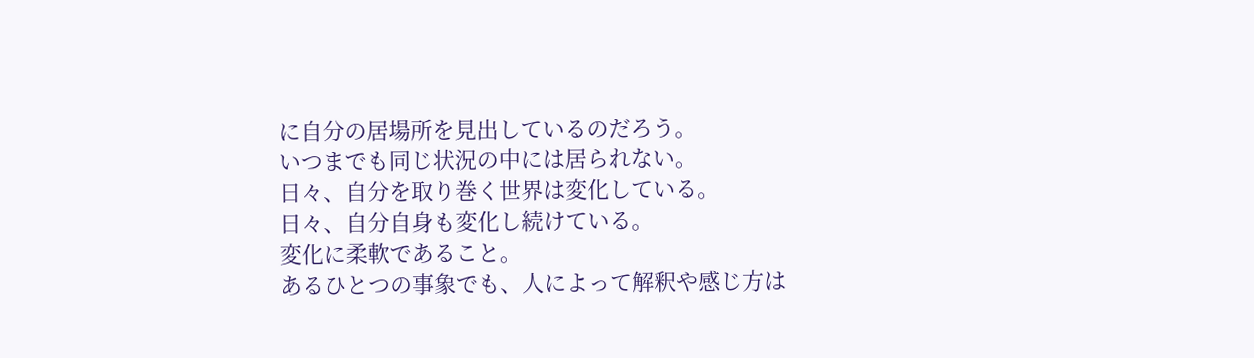に自分の居場所を見出しているのだろう。
いつまでも同じ状況の中には居られない。
日々、自分を取り巻く世界は変化している。
日々、自分自身も変化し続けている。
変化に柔軟であること。
あるひとつの事象でも、人によって解釈や感じ方は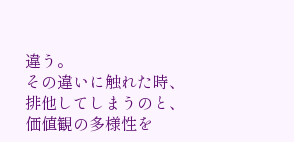違う。
その違いに触れた時、排他してしまうのと、価値観の多様性を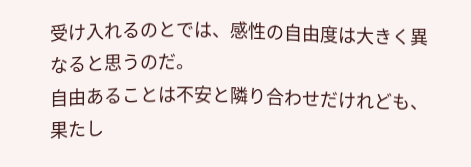受け入れるのとでは、感性の自由度は大きく異なると思うのだ。
自由あることは不安と隣り合わせだけれども、果たし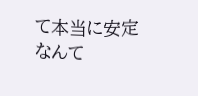て本当に安定なんて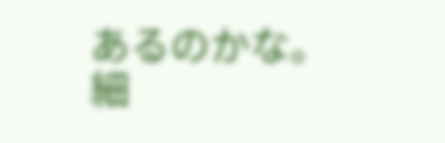あるのかな。
細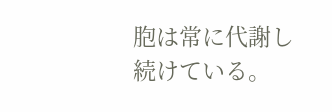胞は常に代謝し続けている。